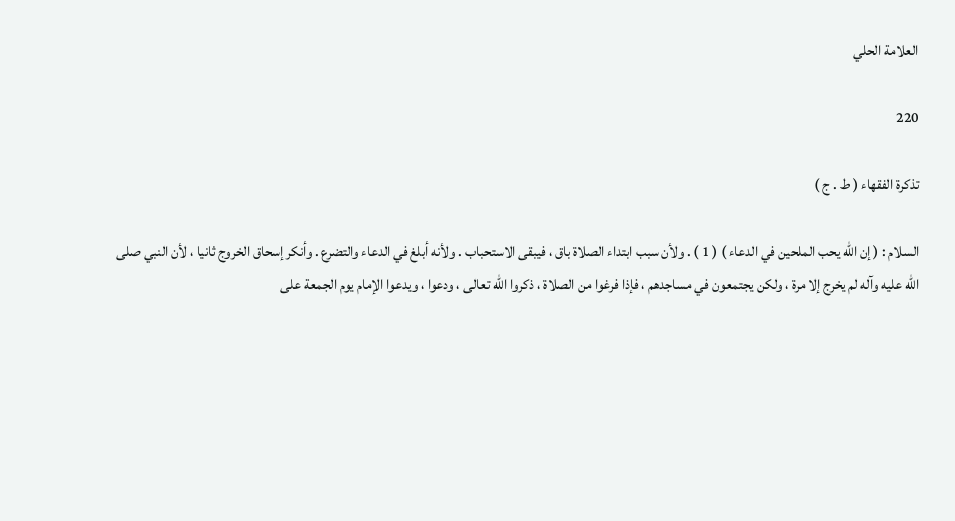العلامة الحلي

220

تذكرة الفقهاء ( ط . ج )

السلام : ( إن الله يحب الملحين في الدعاء ) ( 1 ) . ولأن سبب ابتداء الصلاة باق ، فيبقى الاستحباب . ولأنه أبلغ في الدعاء والتضرع . وأنكر إسحاق الخروج ثانيا ، لأن النبي صلى الله عليه وآله لم يخرج إلا مرة ، ولكن يجتمعون في مساجدهم ، فإذا فرغوا من الصلاة ، ذكروا الله تعالى ، ودعوا ، ويدعوا الإمام يوم الجمعة على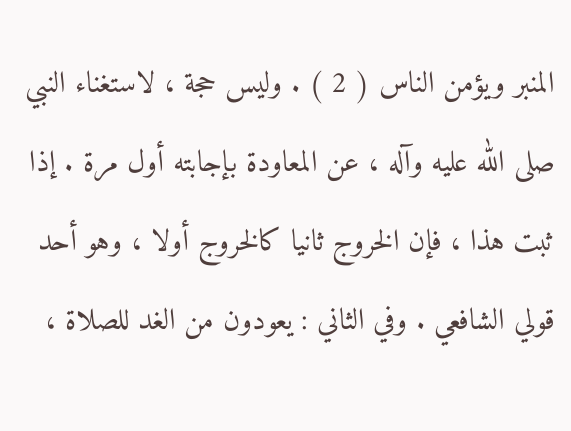المنبر ويؤمن الناس ( 2 ) . وليس حجة ، لاستغناء النبي صلى الله عليه وآله ، عن المعاودة بإجابته أول مرة . إذا ثبت هذا ، فإن الخروج ثانيا كالخروج أولا ، وهو أحد قولي الشافعي . وفي الثاني : يعودون من الغد للصلاة ،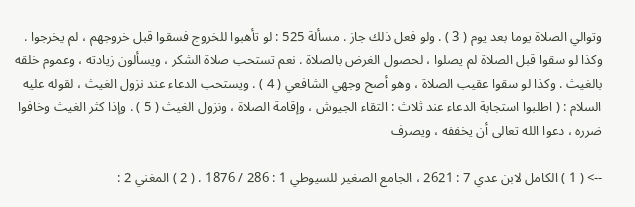وتوالي الصلاة يوما بعد يوم ( 3 ) . ولو فعل ذلك جاز . مسألة 525 : لو تأهبوا للخروج فسقوا قبل خروجهم ، لم يخرجوا . وكذا لو سقوا قبل الصلاة لم يصلوا ، لحصول الغرض بالصلاة . نعم تستحب صلاة الشكر ، ويسألون زيادته ، وعموم خلقه بالغيث . وكذا لو سقوا عقيب الصلاة ، وهو أصح وجهي الشافعي ( 4 ) . ويستحب الدعاء عند نزول الغيث ، لقوله عليه السلام : ( اطلبوا استجابة الدعاء عند ثلاث : التقاء الجيوش ، وإقامة الصلاة ، ونزول الغيث ( 5 ) . وإذا كثر الغيث وخافوا ضرره ، دعوا الله تعالى أن يخففه ، ويصرف

--> ( 1 ) الكامل لابن عدي 7 : 2621 ، الجامع الصغير للسيوطي 1 : 286 / 1876 . ( 2 ) المغني 2 :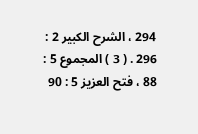294 ، الشرح الكبير 2 : 296 . ( 3 ) المجموع 5 : 88 ، فتح العزيز 5 : 90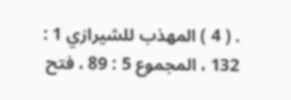. ( 4 ) المهذب للشيرازي 1 : 132 ، المجموع 5 : 89 ، فتح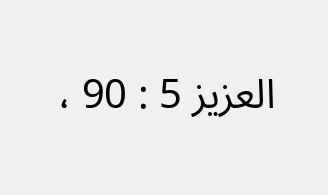العزيز 5 : 90 ،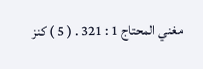مغني المحتاج 1 : 321 . ( 5 ) كنز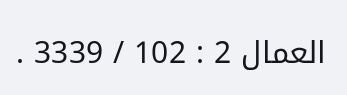العمال 2 : 102 / 3339 .